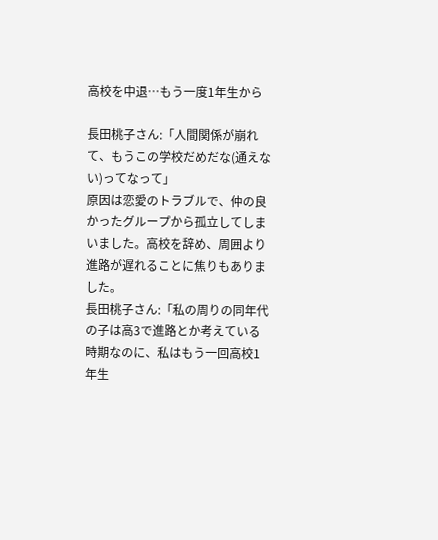高校を中退…もう一度1年生から

長田桃子さん:「人間関係が崩れて、もうこの学校だめだな(通えない)ってなって」
原因は恋愛のトラブルで、仲の良かったグループから孤立してしまいました。高校を辞め、周囲より進路が遅れることに焦りもありました。
長田桃子さん:「私の周りの同年代の子は高3で進路とか考えている時期なのに、私はもう一回高校1年生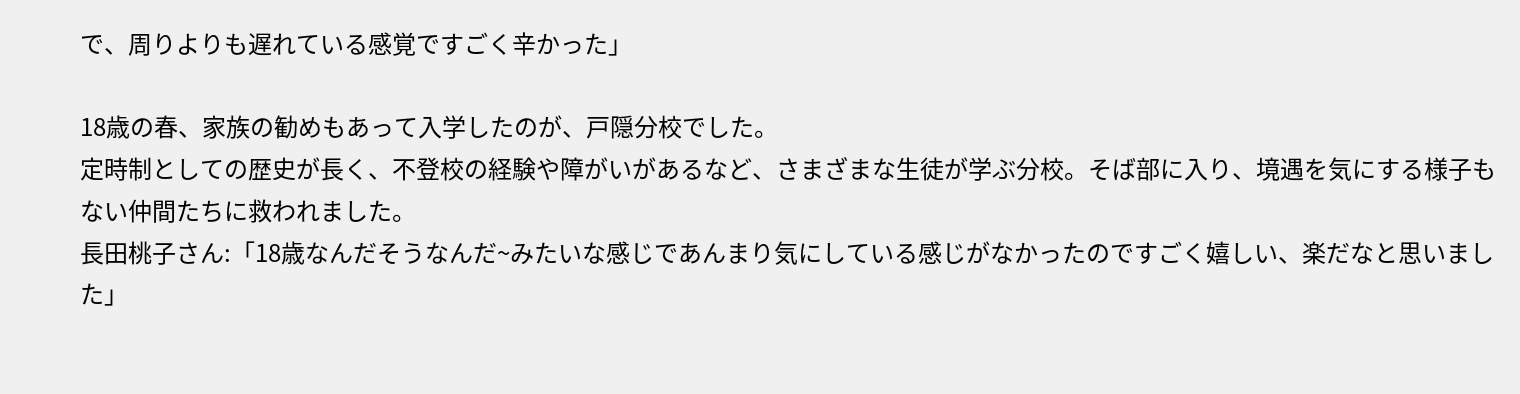で、周りよりも遅れている感覚ですごく辛かった」

18歳の春、家族の勧めもあって入学したのが、戸隠分校でした。
定時制としての歴史が長く、不登校の経験や障がいがあるなど、さまざまな生徒が学ぶ分校。そば部に入り、境遇を気にする様子もない仲間たちに救われました。
長田桃子さん:「18歳なんだそうなんだ~みたいな感じであんまり気にしている感じがなかったのですごく嬉しい、楽だなと思いました」